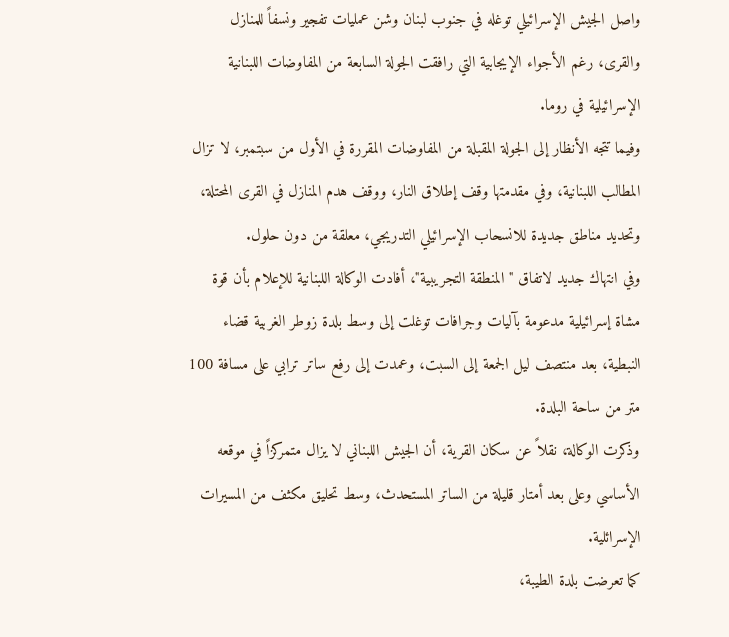واصل الجيش الإسرائيلي توغله في جنوب لبنان وشن عمليات تفجير ونسفاً للمنازل والقرى، رغم الأجواء الإيجابية التي رافقت الجولة السابعة من المفاوضات اللبنانية الإسرائيلية في روما.
وفيما تتجه الأنظار إلى الجولة المقبلة من المفاوضات المقررة في الأول من سبتمبر، لا تزال المطالب اللبنانية، وفي مقدمتها وقف إطلاق النار، ووقف هدم المنازل في القرى المحتلة، وتحديد مناطق جديدة للانسحاب الإسرائيلي التدريجي، معلقة من دون حلول.
وفي انتهاك جديد لاتفاق "المنطقة التجريبية"، أفادت الوكالة اللبنانية للإعلام بأن قوة مشاة إسرائيلية مدعومة بآليات وجرافات توغلت إلى وسط بلدة زوطر الغربية قضاء النبطية، بعد منتصف ليل الجمعة إلى السبت، وعمدت إلى رفع ساتر ترابي على مسافة 100 متر من ساحة البلدة.
وذكرت الوكالة، نقلاً عن سكان القرية، أن الجيش اللبناني لا يزال متمركزاً في موقعه الأساسي وعلى بعد أمتار قليلة من الساتر المستحدث، وسط تحليق مكثف من المسيرات الإسرائلية.
كما تعرضت بلدة الطيبة،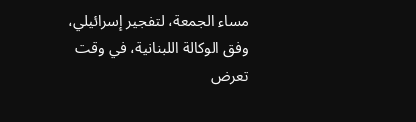مساء الجمعة، لتفجير إسرائيلي، وفق الوكالة اللبنانية، في وقت تعرض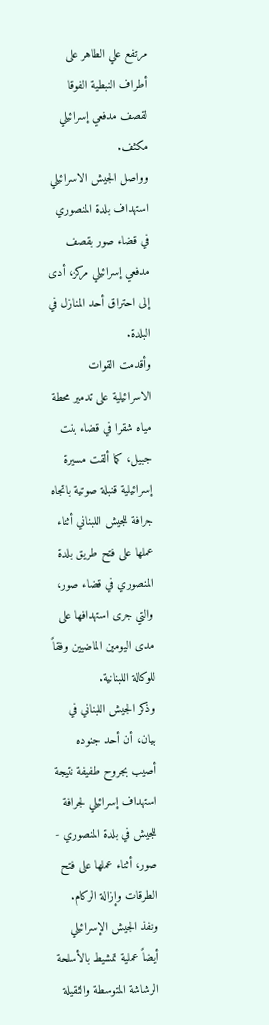مرتفع علي الطاهر على أطراف النبطية الفوقا لقصف مدفعي إسرائيلي مكثف.
وواصل الجيش الاسرائيلي استهداف بلدة المنصوري في قضاء صور بقصف مدفعي إسرائيلي مركز، أدى إلى احتراق أحد المنازل في البلدة.
وأقدمت القوات الاسرائيلية على تدمير محطة مياه شقرا في قضاء بنت جبيل، كما ألقت مسيرة إسرائيلية قنبلة صوتية باتجاه جرافة للجيش اللبناني أثناء عملها على فتح طريق بلدة المنصوري في قضاء صور، والتي جرى استهدافها على مدى اليومين الماضيين وفقاً للوكالة اللبنانية.
وذكر الجيش اللبناني في بيان، أن أحد جنوده أصيب بجروح طفيفة نتيجة استهداف إسرائيلي لجرافة للجيش في بلدة المنصوري - صور، أثناء عملها على فتح الطرقات وإزالة الركام.
ونفذ الجيش الإسرائيلي أيضاً عملية تمشيط بالأسلحة الرشاشة المتوسطة والثقيلة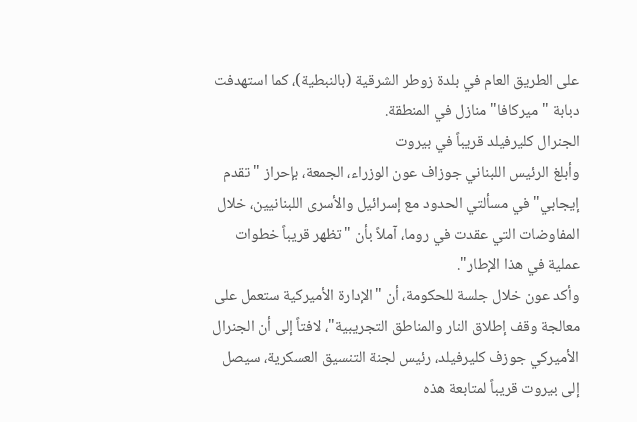على الطريق العام في بلدة زوطر الشرقية (بالنبطية)، كما استهدفت دبابة "ميركافا" منازل في المنطقة.
الجنرال كليرفيلد قريباً في بيروت
وأبلغ الرئيس اللبناني جوزاف عون الوزراء، الجمعة، بإحراز "تقدم إيجابي" في مسألتي الحدود مع إسرائيل والأسرى اللبنانيين، خلال المفاوضات التي عقدت في روما، آملاً بأن "تظهر قريباً خطوات عملية في هذا الإطار".
وأكد عون خلال جلسة للحكومة، أن "الإدارة الأميركية ستعمل على معالجة وقف إطلاق النار والمناطق التجريبية"، لافتاً إلى أن الجنرال الأميركي جوزف كليرفيلد، رئيس لجنة التنسيق العسكرية، سيصل إلى بيروت قريباً لمتابعة هذه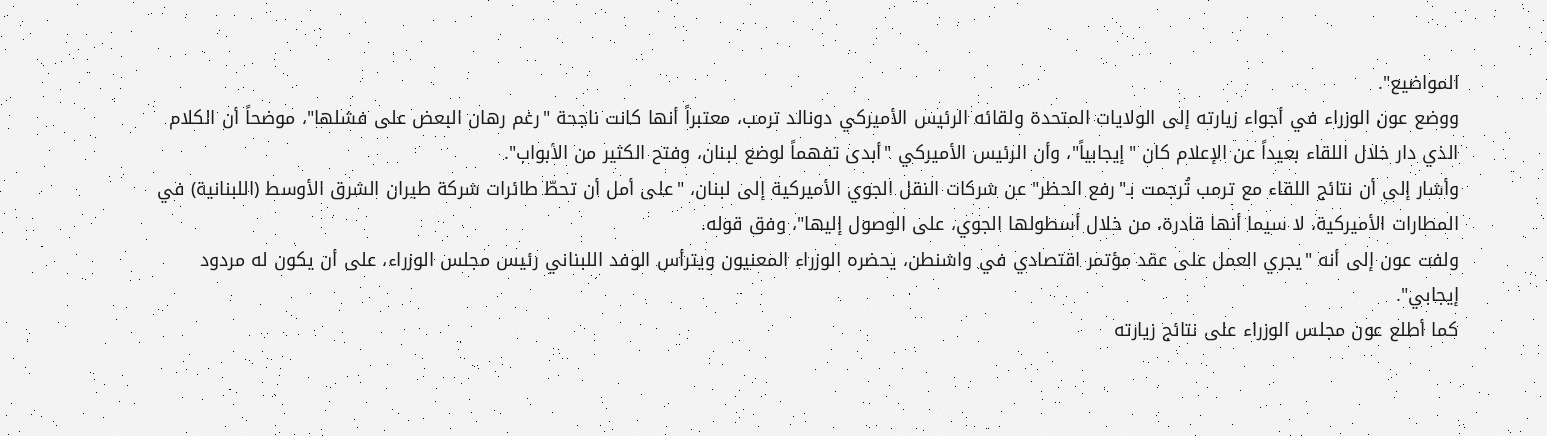المواضيع".
ووضع عون الوزراء في أجواء زيارته إلى الولايات المتحدة ولقائه الرئيس الأميركي دونالد ترمب، معتبراً أنها كانت ناجحة "رغم رهان البعض على فشلها"، موضحاً أن الكلام الذي دار خلال اللقاء بعيداً عن الإعلام كان "إيجابياً"، وأن الرئيس الأميركي "أبدى تفهماً لوضع لبنان، وفتح الكثير من الأبواب".
وأشار إلى أن نتائج اللقاء مع ترمب تُرجمت بـ"رفع الحظر" عن شركات النقل الجوي الأميركية إلى لبنان، "على أمل أن تحطّ طائرات شركة طيران الشرق الأوسط (اللبنانية) في المطارات الأميركية، لا سيما أنها قادرة، من خلال أسطولها الجوي، على الوصول إليها"، وفق قوله.
ولفت عون إلى أنه "يجري العمل على عقد مؤتمر اقتصادي في واشنطن، يحضره الوزراء المعنيون ويترأس الوفد اللبناني رئيس مجلس الوزراء، على أن يكون له مردود إيجابي".
كما أطلع عون مجلس الوزراء على نتائج زيارته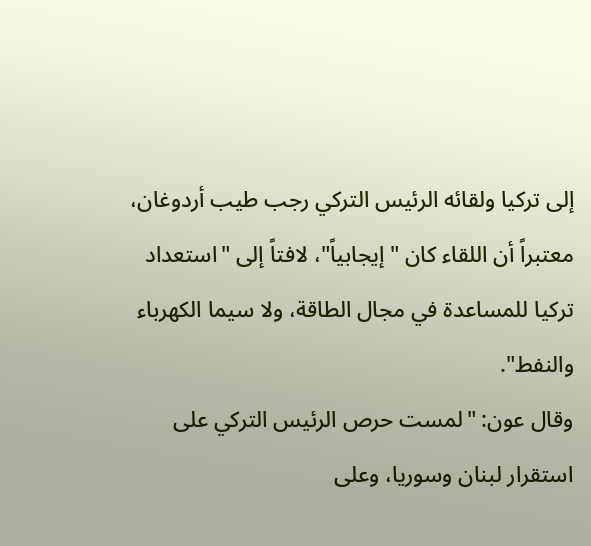إلى تركيا ولقائه الرئيس التركي رجب طيب أردوغان، معتبراً أن اللقاء كان "إيجابياً"، لافتاً إلى "استعداد تركيا للمساعدة في مجال الطاقة، ولا سيما الكهرباء والنفط".
وقال عون: "لمست حرص الرئيس التركي على استقرار لبنان وسوريا، وعلى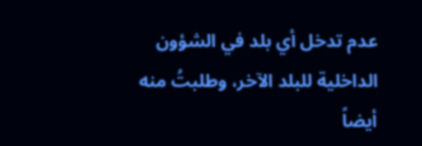عدم تدخل أي بلد في الشؤون الداخلية للبلد الآخر، وطلبتُ منه أيضاً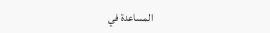المساعدة في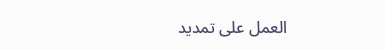العمل على تمديد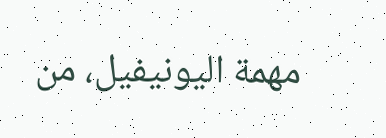مهمة اليونيفيل، من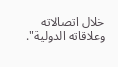خلال اتصالاته وعلاقاته الدولية".